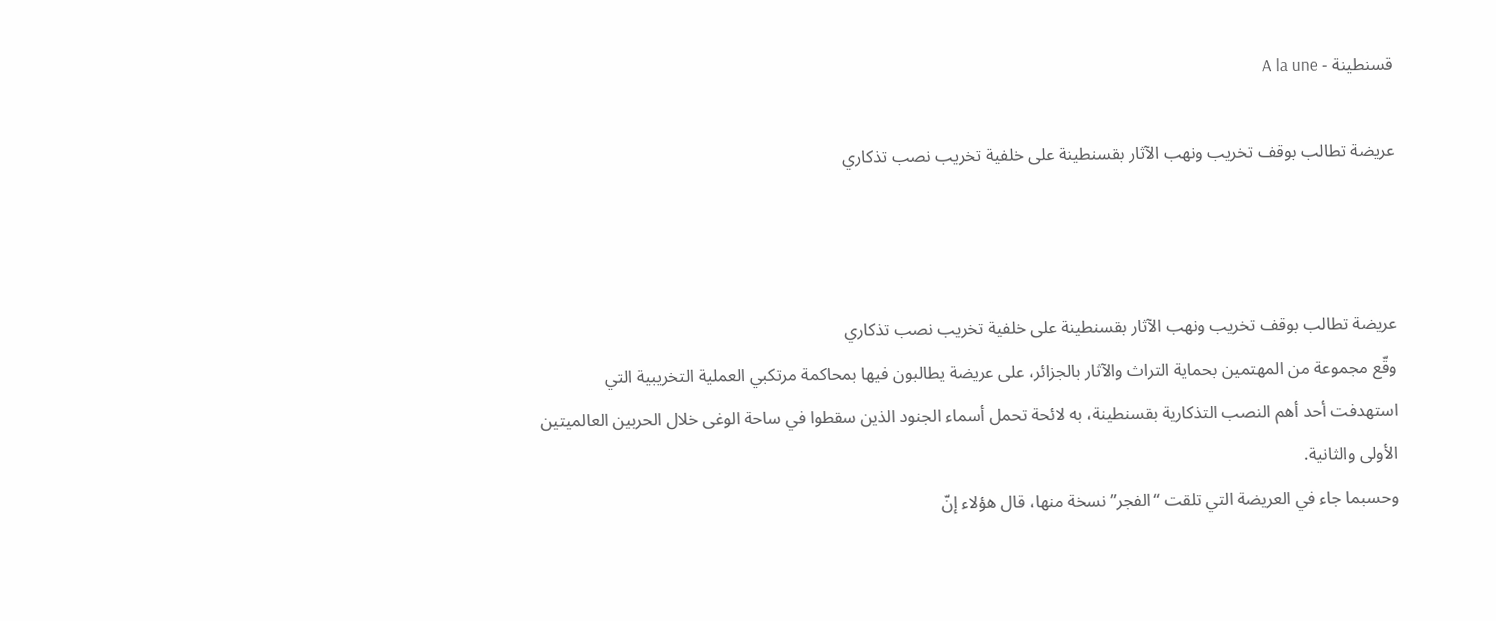قسنطينة - A la une

عريضة تطالب بوقف تخريب ونهب الآثار بقسنطينة على خلفية تخريب نصب تذكاري



عريضة تطالب بوقف تخريب ونهب الآثار بقسنطينة على خلفية تخريب نصب تذكاري
وقّع مجموعة من المهتمين بحماية التراث والآثار بالجزائر، على عريضة يطالبون فيها بمحاكمة مرتكبي العملية التخريبية التي استهدفت أحد أهم النصب التذكارية بقسنطينة، به لائحة تحمل أسماء الجنود الذين سقطوا في ساحة الوغى خلال الحربين العالميتين الأولى والثانية.
وحسبما جاء في العريضة التي تلقت “الفجر” نسخة منها، قال هؤلاء إنّ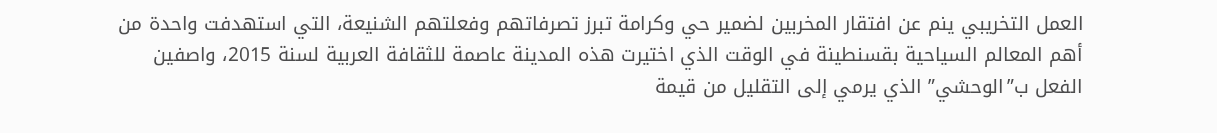العمل التخريبي ينم عن افتقار المخربين لضمير حي وكرامة تبرز تصرفاتهم وفعلتهم الشنيعة، التي استهدفت واحدة من أهم المعالم السياحية بقسنطينة في الوقت الذي اختيرت هذه المدينة عاصمة للثقافة العربية لسنة 2015، واصفين الفعل ب”الوحشي” الذي يرمي إلى التقليل من قيمة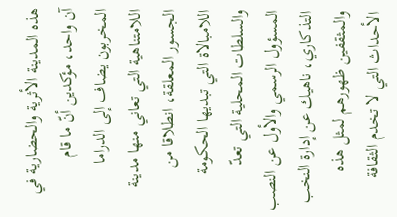هذه المدينة الأثرية والحضارية في آن واحد، مؤكدين أنّ ما قام المخربون يضاف إلى الدراما اللامتناهية التي تعاني منها مدينة الجسور المعلقة، انطلاقا من اللامبالاة التي تبديها الحكومة والسلطات المحلية التي تعدّ المسؤول الرسمي والأول عن النصب التذكاري، ناهيك عن إدارة النخب والمثقفين ظهورهم لمثل هذه الأحداث التي لا تخدم الثقافة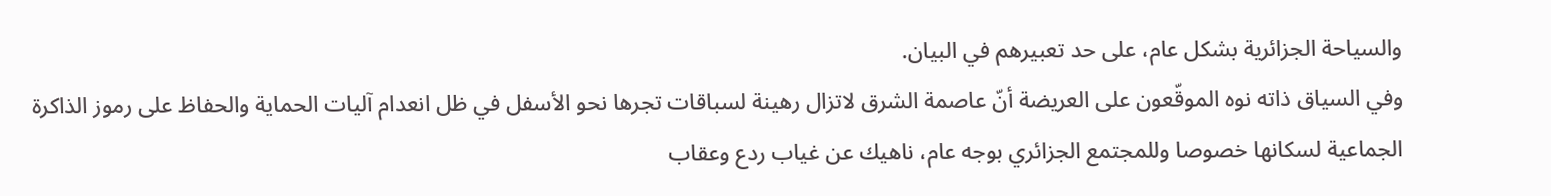والسياحة الجزائرية بشكل عام، على حد تعبيرهم في البيان.
وفي السياق ذاته نوه الموقّعون على العريضة أنّ عاصمة الشرق لاتزال رهينة لسباقات تجرها نحو الأسفل في ظل انعدام آليات الحماية والحفاظ على رموز الذاكرة الجماعية لسكانها خصوصا وللمجتمع الجزائري بوجه عام، ناهيك عن غياب ردع وعقاب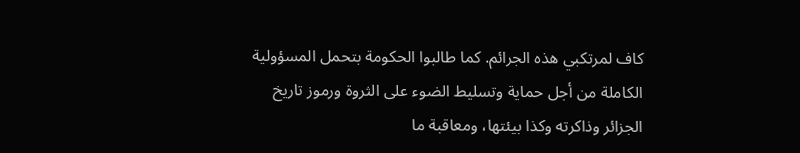كاف لمرتكبي هذه الجرائم. كما طالبوا الحكومة بتحمل المسؤولية الكاملة من أجل حماية وتسليط الضوء على الثروة ورموز تاريخ الجزائر وذاكرته وكذا بيئتها، ومعاقبة ما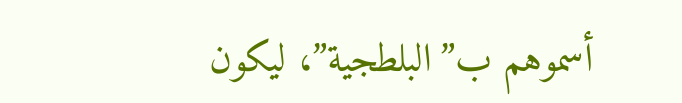أسموهم ب”البلطجية”، ليكون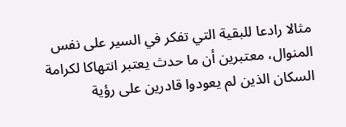مثالا رادعا للبقية التي تفكر في السير على نفس المنوال، معتبرين أن ما حدث يعتبر انتهاكا لكرامة السكان الذين لم يعودوا قادرين على رؤية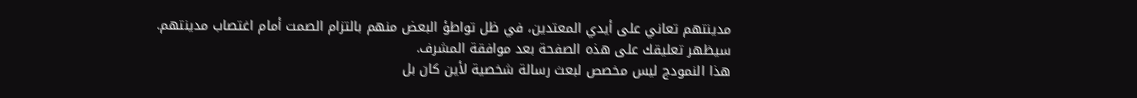مدينتهم تعاني على أيدي المعتدين، في ظل تواطؤ البعض منهم بالتزام الصمت أمام اغتصاب مدينتهم.
سيظهر تعليقك على هذه الصفحة بعد موافقة المشرف.
هذا النمودج ليس مخصص لبعث رسالة شخصية لأين كان بل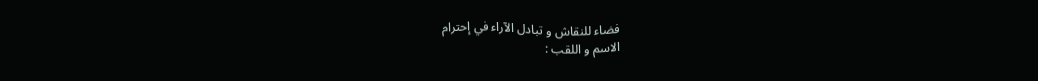فضاء للنقاش و تبادل الآراء في إحترام
الاسم و اللقب :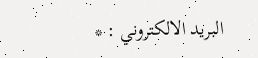البريد الالكتروني : *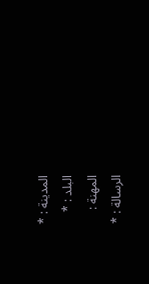المدينة : *
البلد : *
المهنة :
الرسالة : *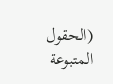(الحقول المتبوعة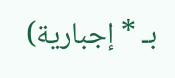بـ * إجبارية)